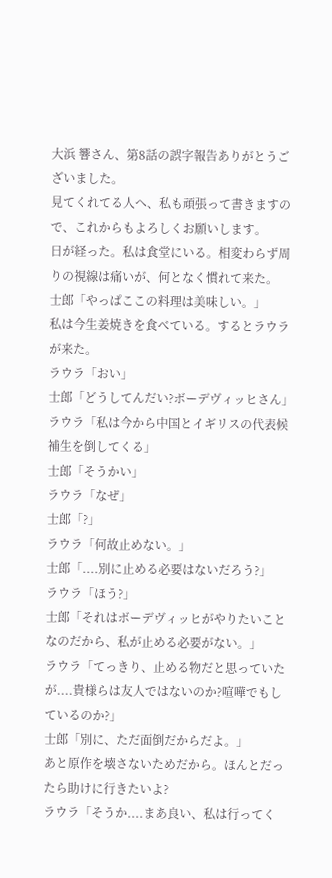大浜 響さん、第8話の誤字報告ありがとうございました。
見てくれてる人へ、私も頑張って書きますので、これからもよろしくお願いします。
日が経った。私は食堂にいる。相変わらず周りの視線は痛いが、何となく慣れて来た。
士郎「やっぱここの料理は美味しい。」
私は今生姜焼きを食べている。するとラウラが来た。
ラウラ「おい」
士郎「どうしてんだい?ボーデヴィッヒさん」
ラウラ「私は今から中国とイギリスの代表候補生を倒してくる」
士郎「そうかい」
ラウラ「なぜ」
士郎「?」
ラウラ「何故止めない。」
士郎「....別に止める必要はないだろう?」
ラウラ「ほう?」
士郎「それはボーデヴィッヒがやりたいことなのだから、私が止める必要がない。」
ラウラ「てっきり、止める物だと思っていたが....貴様らは友人ではないのか?喧嘩でもしているのか?」
士郎「別に、ただ面倒だからだよ。」
あと原作を壊さないためだから。ほんとだったら助けに行きたいよ?
ラウラ「そうか....まあ良い、私は行ってく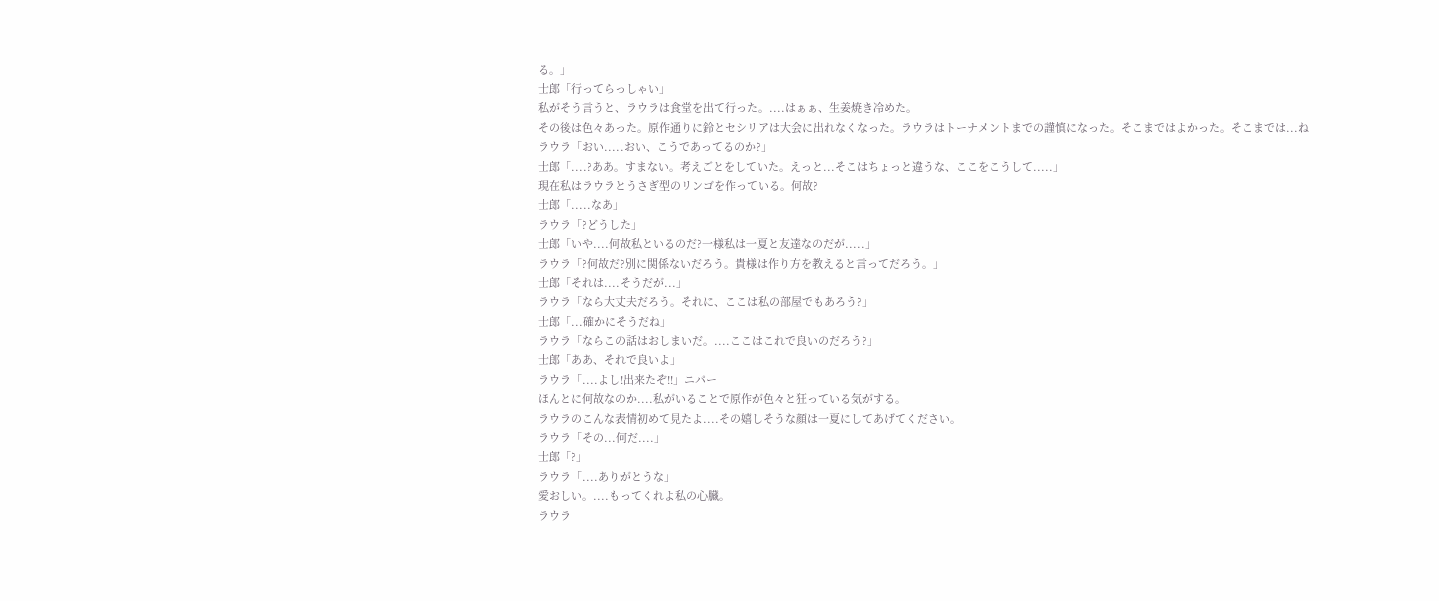る。」
士郎「行ってらっしゃい」
私がそう言うと、ラウラは食堂を出て行った。....はぁぁ、生姜焼き冷めた。
その後は色々あった。原作通りに鈴とセシリアは大会に出れなくなった。ラウラはトーナメントまでの謹慎になった。そこまではよかった。そこまでは...ね
ラウラ「おい.....おい、こうであってるのか?」
士郎「....?ああ。すまない。考えごとをしていた。えっと...そこはちょっと違うな、ここをこうして.....」
現在私はラウラとうさぎ型のリンゴを作っている。何故?
士郎「.....なあ」
ラウラ「?どうした」
士郎「いや....何故私といるのだ?一様私は一夏と友達なのだが.....」
ラウラ「?何故だ?別に関係ないだろう。貴様は作り方を教えると言ってだろう。」
士郎「それは....そうだが...」
ラウラ「なら大丈夫だろう。それに、ここは私の部屋でもあろう?」
士郎「...確かにそうだね」
ラウラ「ならこの話はおしまいだ。....ここはこれで良いのだろう?」
士郎「ああ、それで良いよ」
ラウラ「....よし!出来たぞ!!」ニパー
ほんとに何故なのか....私がいることで原作が色々と狂っている気がする。
ラウラのこんな表情初めて見たよ....その嬉しそうな顔は一夏にしてあげてください。
ラウラ「その...何だ....」
士郎「?」
ラウラ「....ありがとうな」
愛おしい。....もってくれよ私の心臓。
ラウラ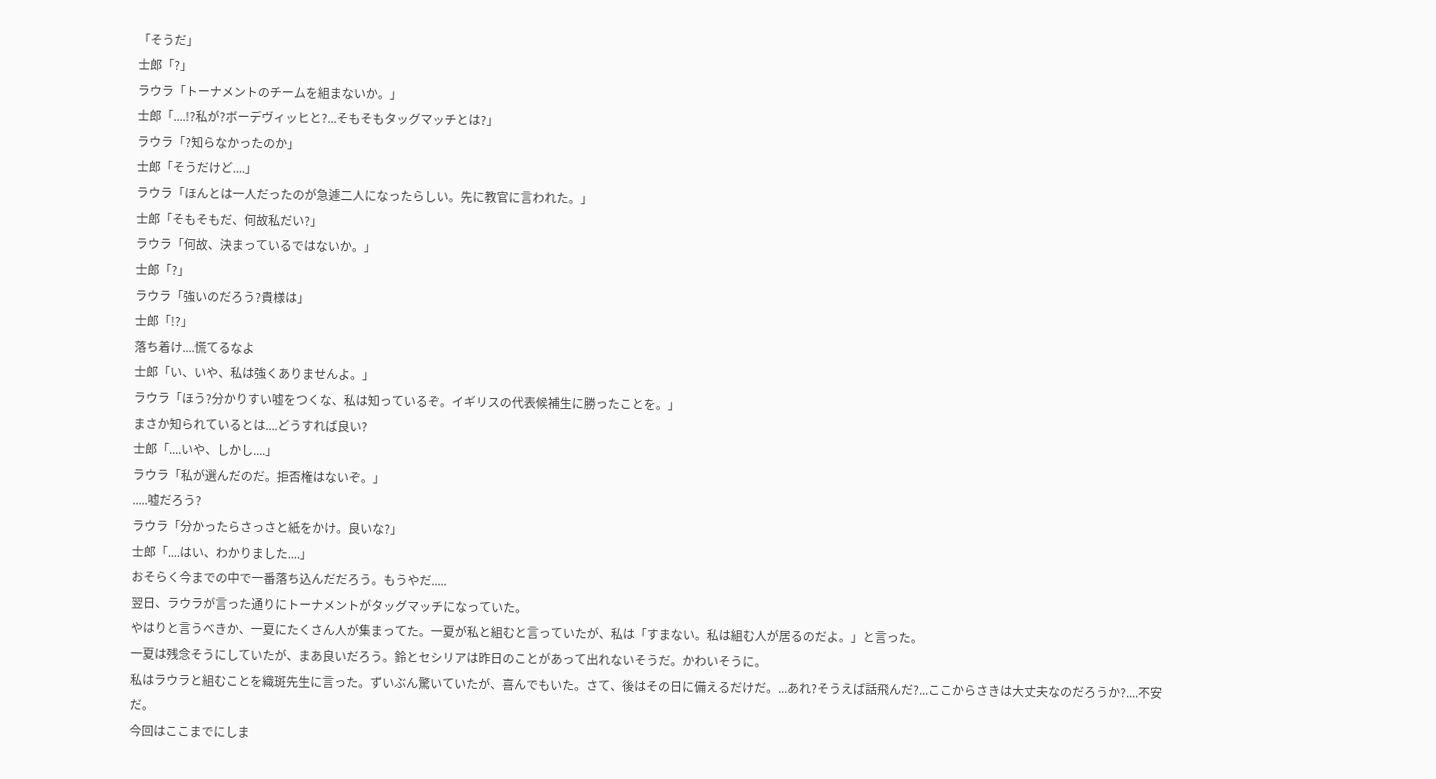「そうだ」
士郎「?」
ラウラ「トーナメントのチームを組まないか。」
士郎「....!?私が?ボーデヴィッヒと?...そもそもタッグマッチとは?」
ラウラ「?知らなかったのか」
士郎「そうだけど....」
ラウラ「ほんとは一人だったのが急遽二人になったらしい。先に教官に言われた。」
士郎「そもそもだ、何故私だい?」
ラウラ「何故、決まっているではないか。」
士郎「?」
ラウラ「強いのだろう?貴様は」
士郎「!?」
落ち着け....慌てるなよ
士郎「い、いや、私は強くありませんよ。」
ラウラ「ほう?分かりすい嘘をつくな、私は知っているぞ。イギリスの代表候補生に勝ったことを。」
まさか知られているとは....どうすれば良い?
士郎「....いや、しかし....」
ラウラ「私が選んだのだ。拒否権はないぞ。」
.....嘘だろう?
ラウラ「分かったらさっさと紙をかけ。良いな?」
士郎「....はい、わかりました....」
おそらく今までの中で一番落ち込んだだろう。もうやだ.....
翌日、ラウラが言った通りにトーナメントがタッグマッチになっていた。
やはりと言うべきか、一夏にたくさん人が集まってた。一夏が私と組むと言っていたが、私は「すまない。私は組む人が居るのだよ。」と言った。
一夏は残念そうにしていたが、まあ良いだろう。鈴とセシリアは昨日のことがあって出れないそうだ。かわいそうに。
私はラウラと組むことを織斑先生に言った。ずいぶん驚いていたが、喜んでもいた。さて、後はその日に備えるだけだ。...あれ?そうえば話飛んだ?...ここからさきは大丈夫なのだろうか?....不安だ。
今回はここまでにしま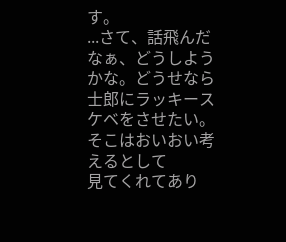す。
...さて、話飛んだなぁ、どうしようかな。どうせなら士郎にラッキースケベをさせたい。そこはおいおい考えるとして
見てくれてあり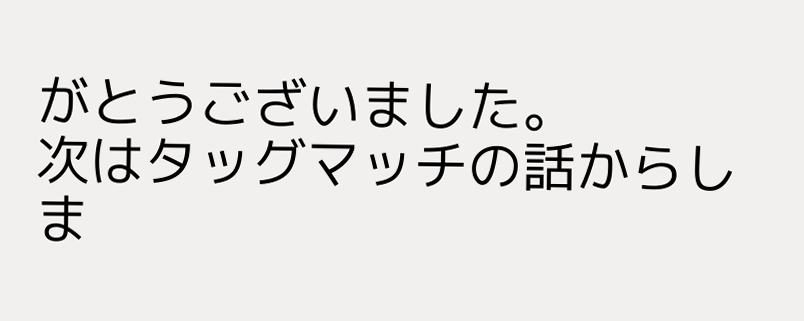がとうございました。
次はタッグマッチの話からしま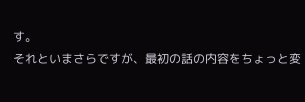す。
それといまさらですが、最初の話の内容をちょっと変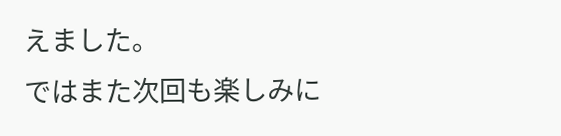えました。
ではまた次回も楽しみに